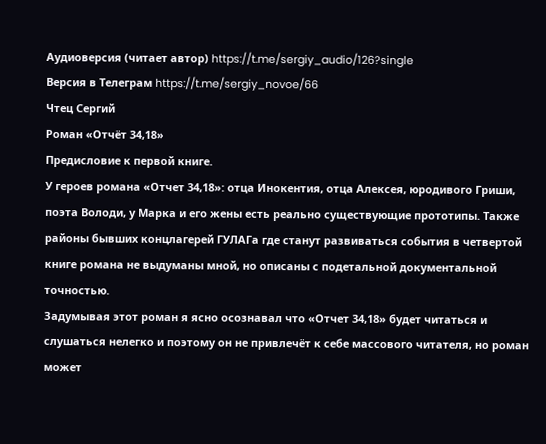Аудиоверсия (читает автор) https://t.me/sergiy_audio/126?single
Версия в Телеграм https://t.me/sergiy_novoe/66
Чтец Сергий
Роман «Отчёт 34,18»
Предисловие к первой книге.
У героев романа «Отчет 34,18»: отца Инокентия, отца Алексея, юродивого Гриши, поэта Володи, у Марка и его жены есть реально существующие прототипы. Также районы бывших концлагерей ГУЛАГа где станут развиваться события в четвертой книге романа не выдуманы мной, но описаны с подетальной документальной точностью.
Задумывая этот роман я ясно осознавал что «Отчет 34,18» будет читаться и слушаться нелегко и поэтому он не привлечёт к себе массового читателя, но роман может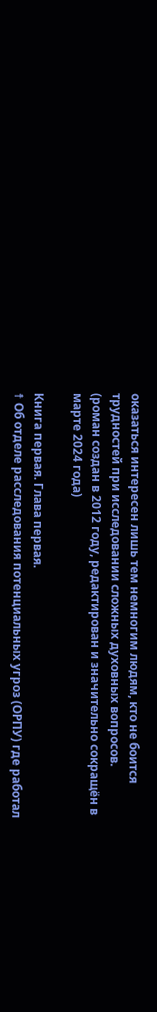оказаться интересен лишь тем немногим людям, кто не боится трудностей при исследовании сложных духовных вопросов.
(роман создан в 2012 году, редактирован и значительно сокращён в марте 2024 года)

Книга первая. Глава первая.
☨ Об отделе расследования потенциальных угроз (ОРПУ) где работал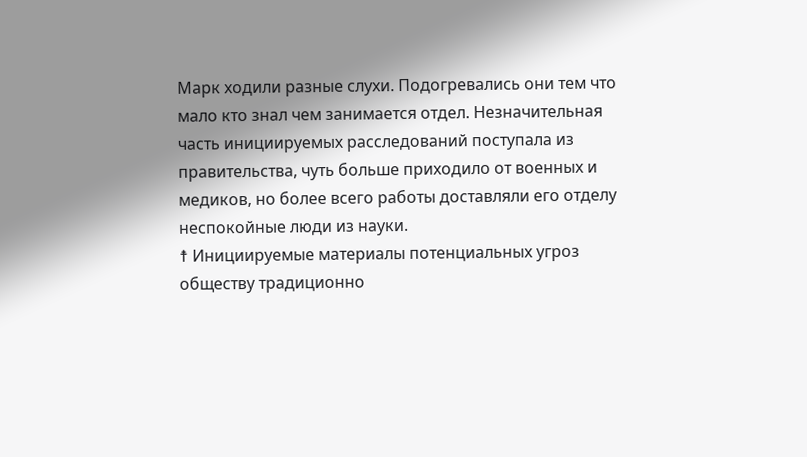Марк ходили разные слухи. Подогревались они тем что мало кто знал чем занимается отдел. Незначительная часть инициируемых расследований поступала из правительства, чуть больше приходило от военных и медиков, но более всего работы доставляли его отделу неспокойные люди из науки.
☨ Инициируемые материалы потенциальных угроз обществу традиционно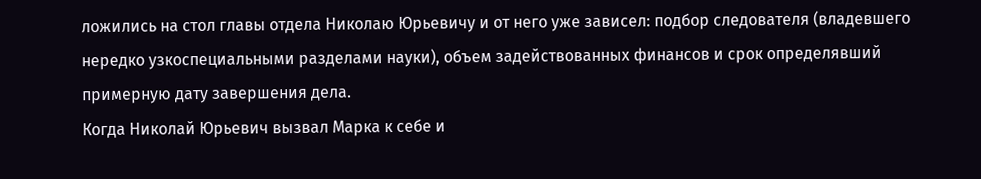ложились на стол главы отдела Николаю Юрьевичу и от него уже зависел: подбор следователя (владевшего нередко узкоспециальными разделами науки), объем задействованных финансов и срок определявший примерную дату завершения дела.
Когда Николай Юрьевич вызвал Марка к себе и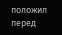положил перед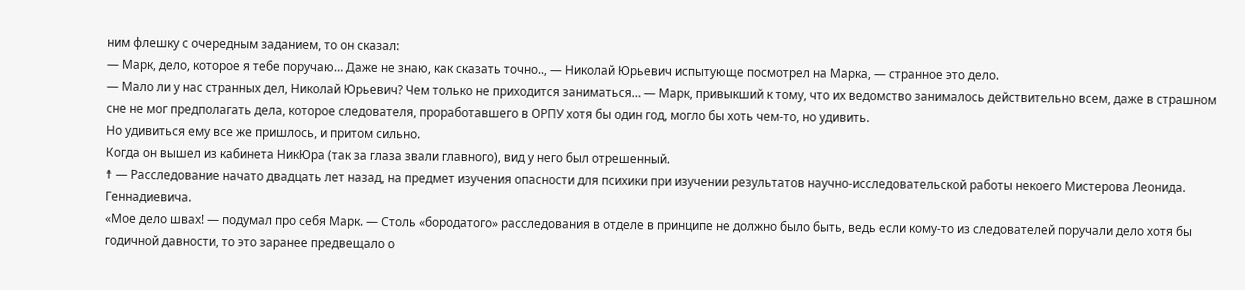ним флешку с очередным заданием, то он сказал:
— Марк, дело, которое я тебе поручаю… Даже не знаю, как сказать точно.., — Николай Юрьевич испытующе посмотрел на Марка, — странное это дело.
— Мало ли у нас странных дел, Николай Юрьевич? Чем только не приходится заниматься… — Марк, привыкший к тому, что их ведомство занималось действительно всем, даже в страшном сне не мог предполагать дела, которое следователя, проработавшего в ОРПУ хотя бы один год, могло бы хоть чем-то, но удивить.
Но удивиться ему все же пришлось, и притом сильно.
Когда он вышел из кабинета НикЮра (так за глаза звали главного), вид у него был отрешенный.
☨ — Расследование начато двадцать лет назад, на предмет изучения опасности для психики при изучении результатов научно-исследовательской работы некоего Мистерова Леонида. Геннадиевича.
«Мое дело швах! — подумал про себя Марк. — Столь «бородатого» расследования в отделе в принципе не должно было быть, ведь если кому-то из следователей поручали дело хотя бы годичной давности, то это заранее предвещало о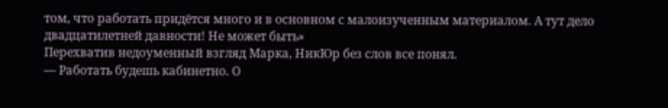том, что работать придётся много и в основном с малоизученным материалом. А тут дело двадцатилетней давности! Не может быть»
Перехватив недоуменный взгляд Марка, НикЮр без слов все понял.
— Работать будешь кабинетно. О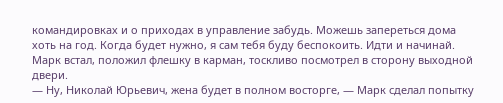командировках и о приходах в управление забудь. Можешь запереться дома хоть на год. Когда будет нужно, я сам тебя буду беспокоить. Идти и начинай.
Марк встал, положил флешку в карман, тоскливо посмотрел в сторону выходной двери.
— Ну, Николай Юрьевич, жена будет в полном восторге, — Марк сделал попытку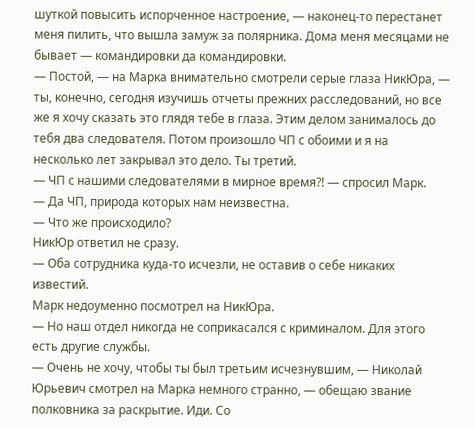шуткой повысить испорченное настроение, — наконец-то перестанет меня пилить, что вышла замуж за полярника. Дома меня месяцами не бывает — командировки да командировки.
— Постой, — на Марка внимательно смотрели серые глаза НикЮра, — ты, конечно, сегодня изучишь отчеты прежних расследований, но все же я хочу сказать это глядя тебе в глаза. Этим делом занималось до тебя два следователя. Потом произошло ЧП с обоими и я на несколько лет закрывал это дело. Ты третий.
— ЧП с нашими следователями в мирное время?! — спросил Марк.
— Да ЧП, природа которых нам неизвестна.
— Что же происходило?
НикЮр ответил не сразу.
— Оба сотрудника куда-то исчезли, не оставив о себе никаких известий.
Марк недоуменно посмотрел на НикЮра.
— Но наш отдел никогда не соприкасался с криминалом. Для этого есть другие службы.
— Очень не хочу, чтобы ты был третьим исчезнувшим, — Николай Юрьевич смотрел на Марка немного странно, — обещаю звание полковника за раскрытие. Иди. Со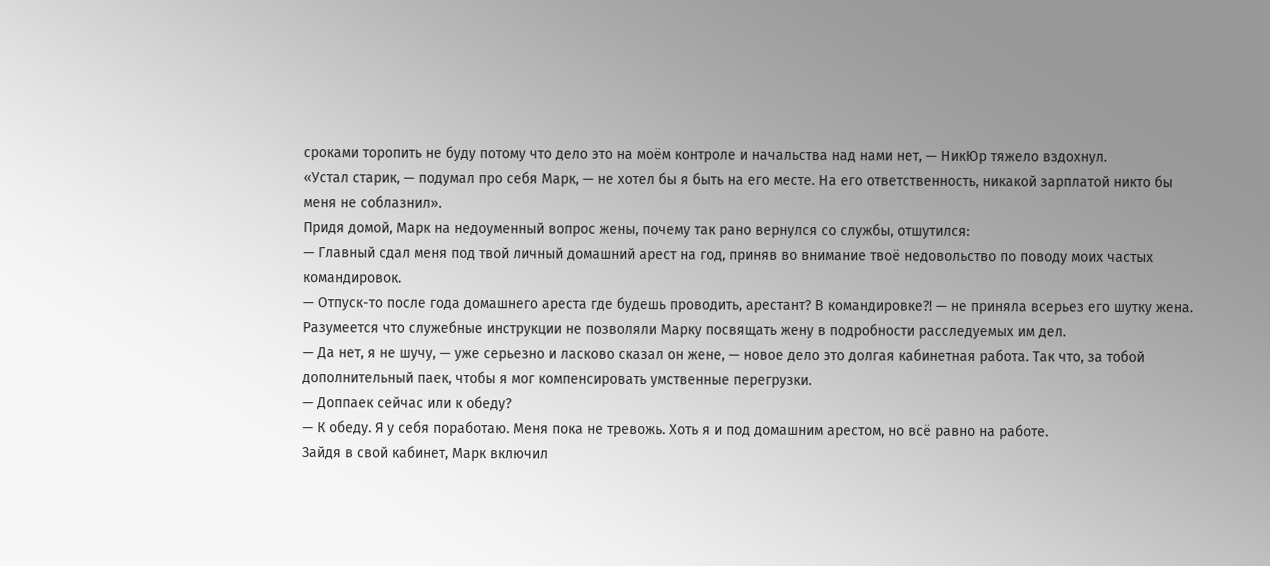сроками торопить не буду потому что дело это на моём контроле и начальства над нами нет, — НикЮр тяжело вздохнул.
«Устал старик, — подумал про себя Марк, — не хотел бы я быть на его месте. На его ответственность, никакой зарплатой никто бы меня не соблазнил».
Придя домой, Марк на недоуменный вопрос жены, почему так рано вернулся со службы, отшутился:
— Главный сдал меня под твой личный домашний арест на год, приняв во внимание твоё недовольство по поводу моих частых командировок.
— Отпуск-то после года домашнего ареста где будешь проводить, арестант? В командировке?! — не приняла всерьез его шутку жена.
Разумеется что служебные инструкции не позволяли Марку посвящать жену в подробности расследуемых им дел.
— Да нет, я не шучу, — уже серьезно и ласково сказал он жене, — новое дело это долгая кабинетная работа. Так что, за тобой дополнительный паек, чтобы я мог компенсировать умственные перегрузки.
— Доппаек сейчас или к обеду?
— К обеду. Я у себя поработаю. Меня пока не тревожь. Хоть я и под домашним арестом, но всё равно на работе.
Зайдя в свой кабинет, Марк включил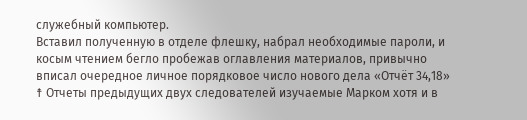служебный компьютер.
Вставил полученную в отделе флешку, набрал необходимые пароли, и косым чтением бегло пробежав оглавления материалов, привычно вписал очередное личное порядковое число нового дела «Отчёт 34,18»
☨ Отчеты предыдущих двух следователей изучаемые Марком хотя и в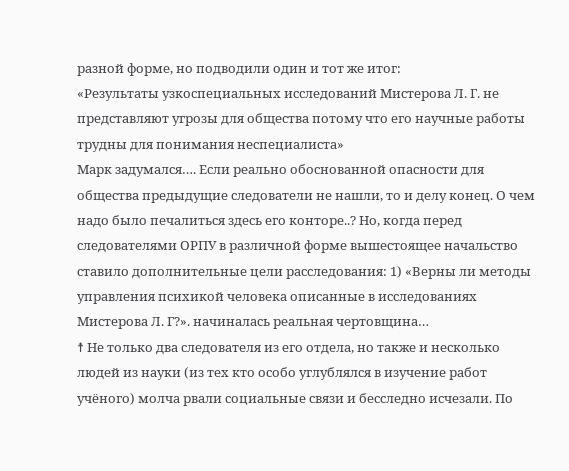разной форме, но подводили один и тот же итог:
«Результаты узкоспециальных исследований Мистерова Л. Г. не представляют угрозы для общества потому что его научные работы трудны для понимания неспециалиста»
Марк задумался…. Если реально обоснованной опасности для общества предыдущие следователи не нашли, то и делу конец. О чем надо было печалиться здесь его конторе..? Но, когда перед следователями ОРПУ в различной форме вышестоящее начальство ставило дополнительные цели расследования: 1) «Верны ли методы управления психикой человека описанные в исследованиях Мистерова Л. Г?». начиналась реальная чертовщина…
☨ Не только два следователя из его отдела, но также и несколько людей из науки (из тех кто особо углублялся в изучение работ учёного) молча рвали социальные связи и бесследно исчезали. По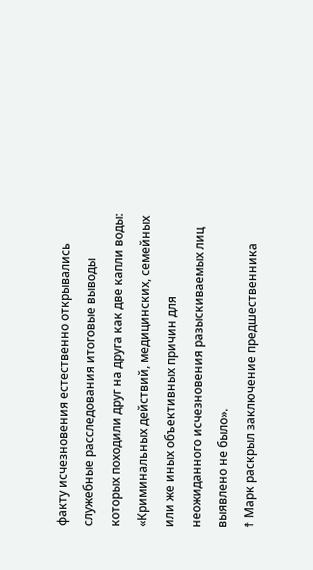факту исчезновения естественно открывались служебные расследования итоговые выводы которых походили друг на друга как две капли воды:
«Криминальных действий, медицинских, семейных или же иных объективных причин для неожиданного исчезновения разыскиваемых лиц выявлено не было».
☨ Марк раскрыл заключение предшественника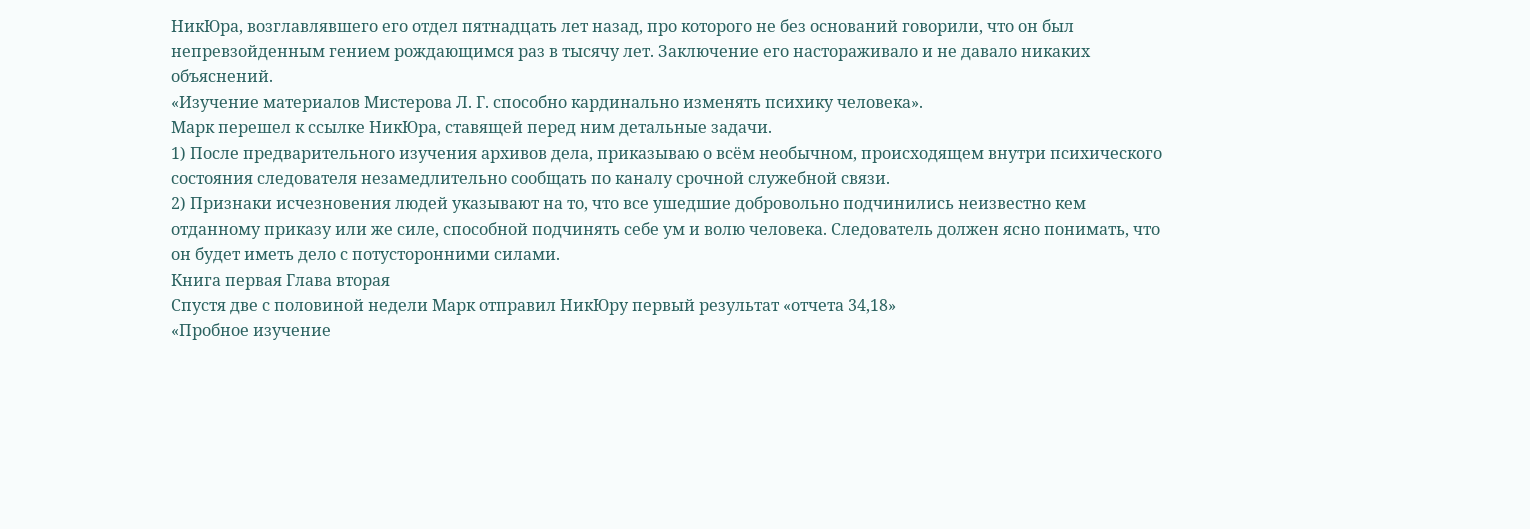НикЮра, возглавлявшего его отдел пятнадцать лет назад, про которого не без оснований говорили, что он был непревзойденным гением рождающимся раз в тысячу лет. Заключение его настораживало и не давало никаких объяснений.
«Изучение материалов Мистерова Л. Г. способно кардинально изменять психику человека».
Марк перешел к ссылке НикЮра, ставящей перед ним детальные задачи.
1) После предварительного изучения архивов дела, приказываю о всём необычном, происходящем внутри психического состояния следователя незамедлительно сообщать по каналу срочной служебной связи.
2) Признаки исчезновения людей указывают на то, что все ушедшие добровольно подчинились неизвестно кем отданному приказу или же силе, способной подчинять себе ум и волю человека. Следователь должен ясно понимать, что он будет иметь дело с потусторонними силами.
Книга первая Глава вторая
Спустя две с половиной недели Марк отправил НикЮру первый результат «отчета 34,18»
«Пробное изучение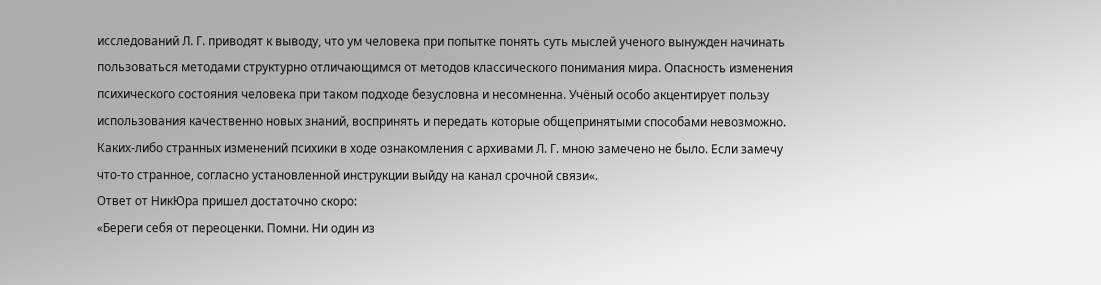исследований Л. Г. приводят к выводу, что ум человека при попытке понять суть мыслей ученого вынужден начинать пользоваться методами структурно отличающимся от методов классического понимания мира. Опасность изменения психического состояния человека при таком подходе безусловна и несомненна. Учёный особо акцентирует пользу использования качественно новых знаний, воспринять и передать которые общепринятыми способами невозможно.
Каких-либо странных изменений психики в ходе ознакомления с архивами Л. Г. мною замечено не было. Если замечу что-то странное, согласно установленной инструкции выйду на канал срочной связи«.
Ответ от НикЮра пришел достаточно скоро:
«Береги себя от переоценки. Помни. Ни один из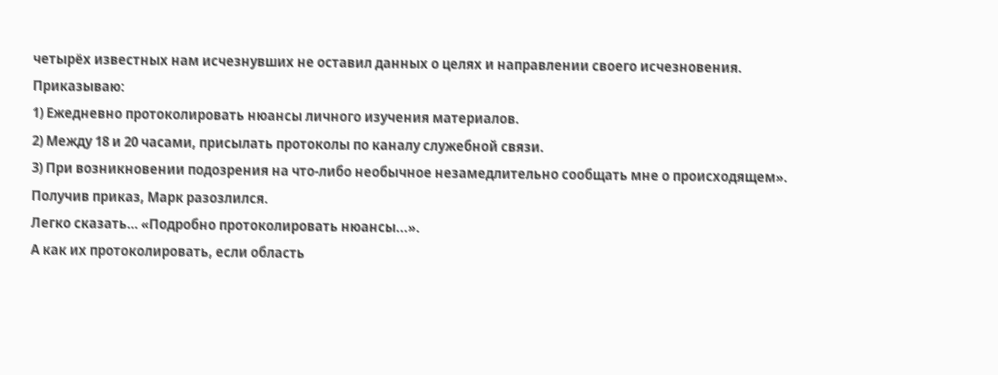четырёх известных нам исчезнувших не оставил данных о целях и направлении своего исчезновения.
Приказываю:
1) Ежедневно протоколировать нюансы личного изучения материалов.
2) Между 18 и 20 часами, присылать протоколы по каналу служебной связи.
3) При возникновении подозрения на что-либо необычное незамедлительно сообщать мне о происходящем».
Получив приказ, Марк разозлился.
Легко сказать… «Подробно протоколировать нюансы...».
А как их протоколировать, если область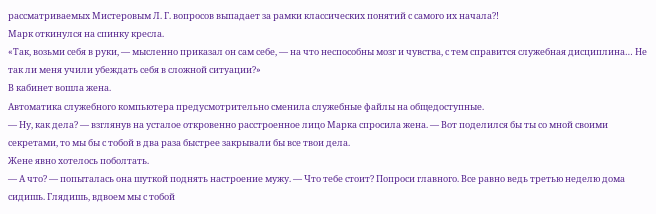рассматриваемых Мистеровым Л. Г. вопросов выпадает за рамки классических понятий с самого их начала?!
Марк откинулся на спинку кресла.
«Так, возьми себя в руки, — мысленно приказал он сам себе, — на что неспособны мозг и чувства, с тем справится служебная дисциплина… Не так ли меня учили убеждать себя в сложной ситуации?»
В кабинет вошла жена.
Автоматика служебного компьютера предусмотрительно сменила служебные файлы на общедоступные.
— Ну, как дела? — взглянув на усталое откровенно расстроенное лицо Марка спросила жена. — Вот поделился бы ты со мной своими секретами, то мы бы с тобой в два раза быстрее закрывали бы все твои дела.
Жене явно хотелось поболтать.
— А что? — попыталась она шуткой поднять настроение мужу. — Что тебе стоит? Попроси главного. Все равно ведь третью неделю дома сидишь. Глядишь, вдвоем мы с тобой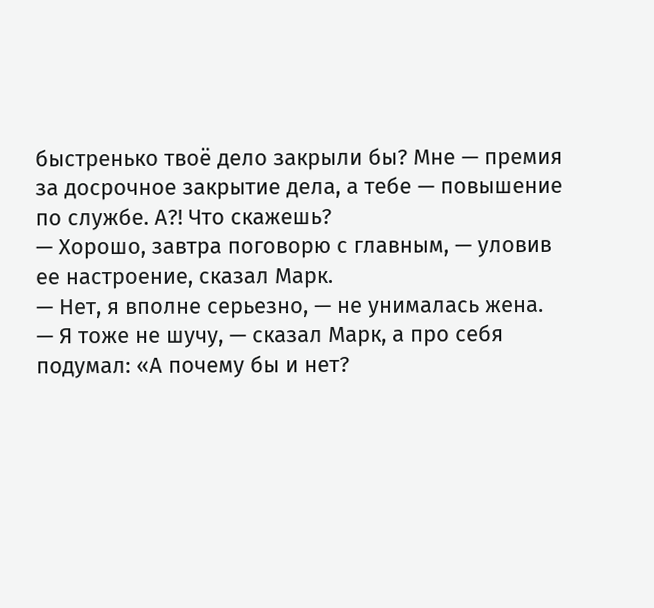быстренько твоё дело закрыли бы? Мне — премия за досрочное закрытие дела, а тебе — повышение по службе. А?! Что скажешь?
— Хорошо, завтра поговорю с главным, — уловив ее настроение, сказал Марк.
— Нет, я вполне серьезно, — не унималась жена.
— Я тоже не шучу, — сказал Марк, а про себя подумал: «А почему бы и нет?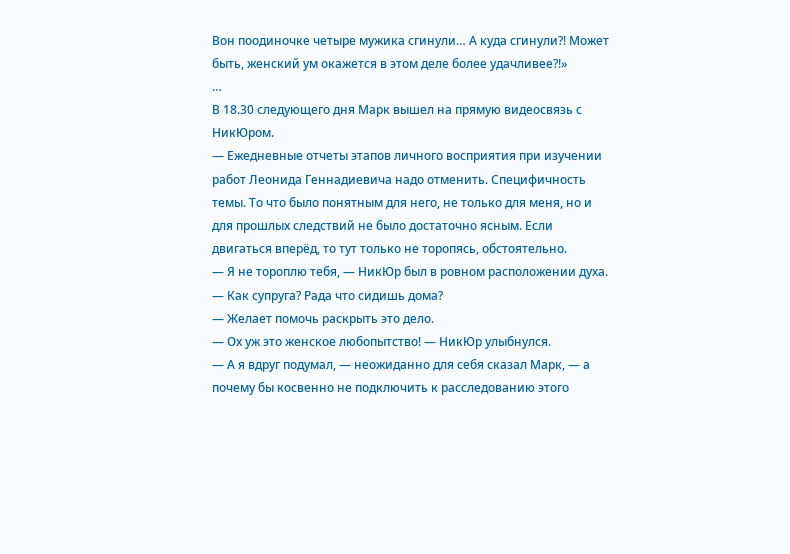Вон поодиночке четыре мужика сгинули… А куда сгинули?! Может быть, женский ум окажется в этом деле более удачливее?!»
…
В 18.30 следующего дня Марк вышел на прямую видеосвязь с НикЮром.
— Ежедневные отчеты этапов личного восприятия при изучении работ Леонида Геннадиевича надо отменить. Специфичность темы. То что было понятным для него, не только для меня, но и для прошлых следствий не было достаточно ясным. Если двигаться вперёд, то тут только не торопясь, обстоятельно.
— Я не тороплю тебя, — НикЮр был в ровном расположении духа. — Как супруга? Рада что сидишь дома?
— Желает помочь раскрыть это дело.
— Ох уж это женское любопытство! — НикЮр улыбнулся.
— А я вдруг подумал, — неожиданно для себя сказал Марк, — а почему бы косвенно не подключить к расследованию этого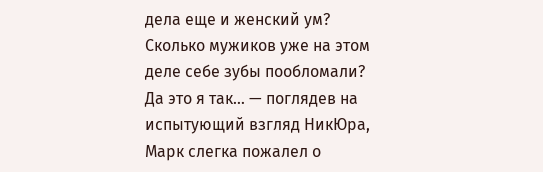дела еще и женский ум? Сколько мужиков уже на этом деле себе зубы пообломали? Да это я так… — поглядев на испытующий взгляд НикЮра, Марк слегка пожалел о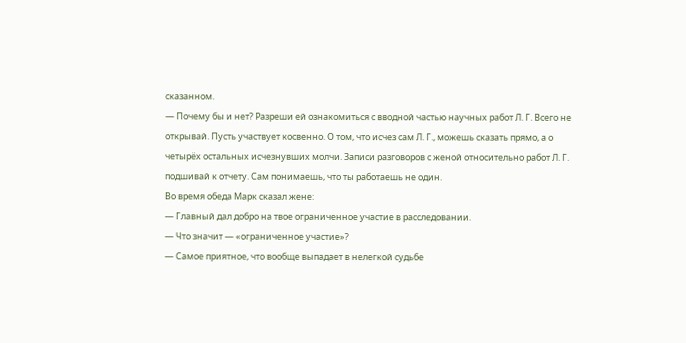сказанном.
— Почему бы и нет? Разреши ей ознакомиться с вводной частью научных работ Л. Г. Всего не открывай. Пусть участвует косвенно. О том, что исчез сам Л. Г., можешь сказать прямо, а о четырёх остальных исчезнувших молчи. Записи разговоров с женой относительно работ Л. Г. подшивай к отчету. Сам понимаешь, что ты работаешь не один.
Во время обеда Марк сказал жене:
— Главный дал добро на твое ограниченное участие в расследовании.
— Что значит — «ограниченное участие»?
— Самое приятное, что вообще выпадает в нелегкой судьбе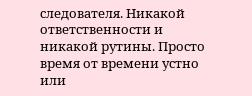следователя. Никакой ответственности и никакой рутины. Просто время от времени устно или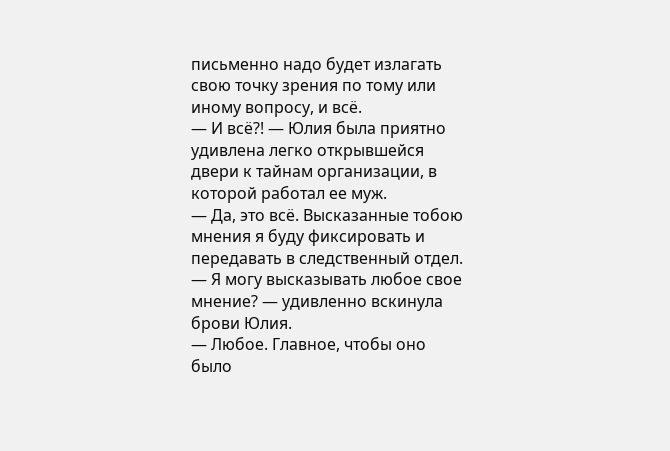письменно надо будет излагать свою точку зрения по тому или иному вопросу, и всё.
— И всё?! — Юлия была приятно удивлена легко открывшейся двери к тайнам организации, в которой работал ее муж.
— Да, это всё. Высказанные тобою мнения я буду фиксировать и передавать в следственный отдел.
— Я могу высказывать любое свое мнение? — удивленно вскинула брови Юлия.
— Любое. Главное, чтобы оно было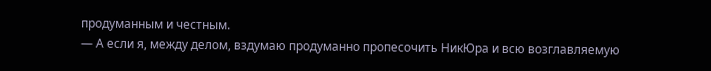продуманным и честным.
— А если я, между делом, вздумаю продуманно пропесочить НикЮра и всю возглавляемую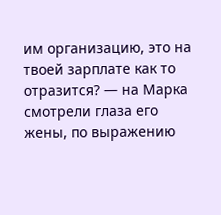им организацию, это на твоей зарплате как то отразится? — на Марка смотрели глаза его жены, по выражению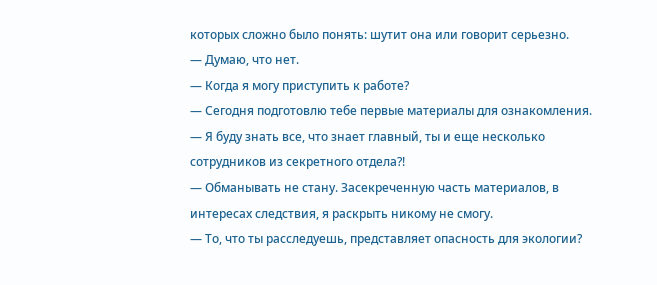которых сложно было понять: шутит она или говорит серьезно.
— Думаю, что нет.
— Когда я могу приступить к работе?
— Сегодня подготовлю тебе первые материалы для ознакомления.
— Я буду знать все, что знает главный, ты и еще несколько сотрудников из секретного отдела?!
— Обманывать не стану. Засекреченную часть материалов, в интересах следствия, я раскрыть никому не смогу.
— То, что ты расследуешь, представляет опасность для экологии?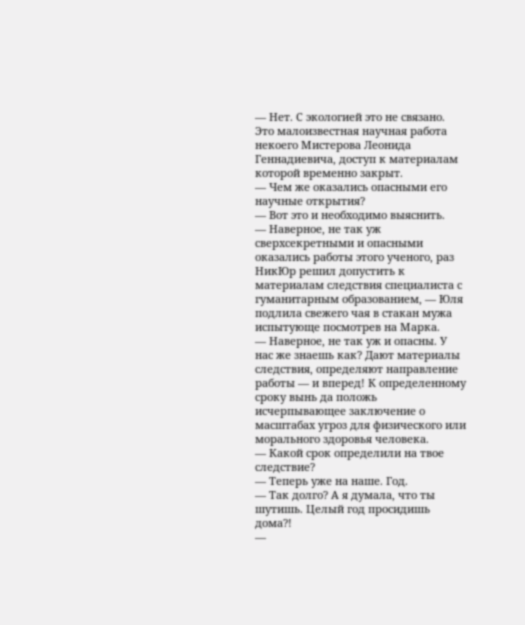— Нет. С экологией это не связано. Это малоизвестная научная работа некоего Мистерова Леонида Геннадиевича, доступ к материалам которой временно закрыт.
— Чем же оказались опасными его научные открытия?
— Вот это и необходимо выяснить.
— Наверное, не так уж сверхсекретными и опасными оказались работы этого ученого, раз НикЮр решил допустить к материалам следствия специалиста с гуманитарным образованием, — Юля подлила свежего чая в стакан мужа испытующе посмотрев на Марка.
— Наверное, не так уж и опасны. У нас же знаешь как? Дают материалы следствия, определяют направление работы — и вперед! К определенному сроку вынь да положь исчерпывающее заключение о масштабах угроз для физического или морального здоровья человека.
— Какой срок определили на твое следствие?
— Теперь уже на наше. Год.
— Так долго? А я думала, что ты шутишь. Целый год просидишь дома?!
—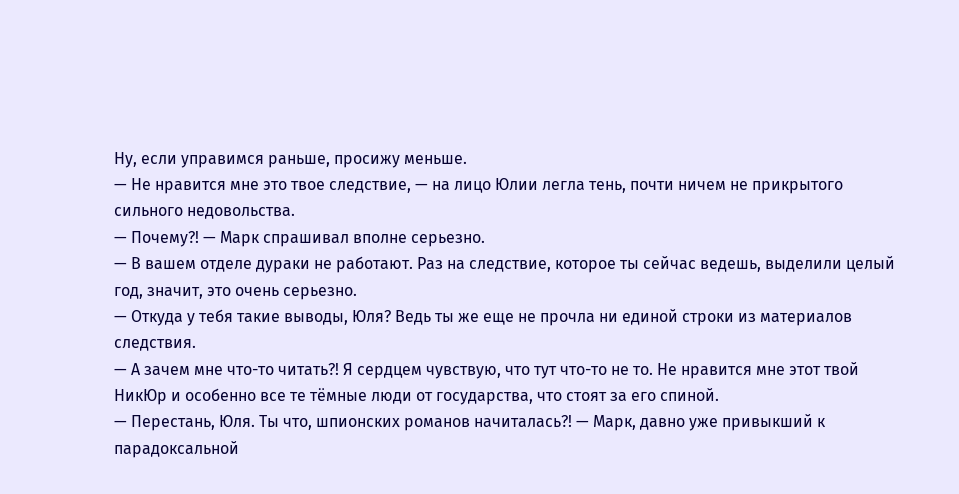Ну, если управимся раньше, просижу меньше.
— Не нравится мне это твое следствие, — на лицо Юлии легла тень, почти ничем не прикрытого сильного недовольства.
— Почему?! — Марк спрашивал вполне серьезно.
— В вашем отделе дураки не работают. Раз на следствие, которое ты сейчас ведешь, выделили целый год, значит, это очень серьезно.
— Откуда у тебя такие выводы, Юля? Ведь ты же еще не прочла ни единой строки из материалов следствия.
— А зачем мне что-то читать?! Я сердцем чувствую, что тут что-то не то. Не нравится мне этот твой НикЮр и особенно все те тёмные люди от государства, что стоят за его спиной.
— Перестань, Юля. Ты что, шпионских романов начиталась?! — Марк, давно уже привыкший к парадоксальной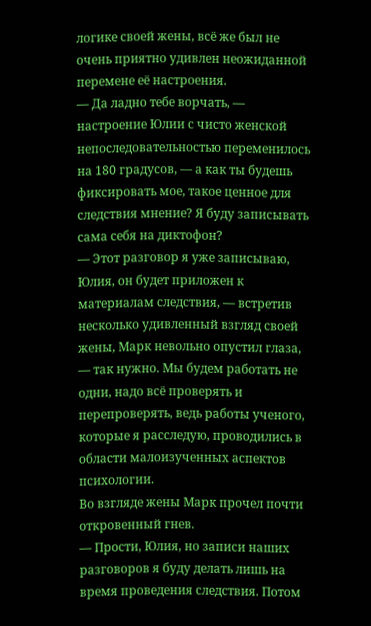логике своей жены, всё же был не очень приятно удивлен неожиданной перемене её настроения.
— Да ладно тебе ворчать, — настроение Юлии с чисто женской непоследовательностью переменилось на 180 градусов, — а как ты будешь фиксировать мое, такое ценное для следствия мнение? Я буду записывать сама себя на диктофон?
— Этот разговор я уже записываю, Юлия, он будет приложен к материалам следствия, — встретив несколько удивленный взгляд своей жены, Марк невольно опустил глаза, — так нужно. Мы будем работать не одни, надо всё проверять и перепроверять, ведь работы ученого, которые я расследую, проводились в области малоизученных аспектов психологии.
Во взгляде жены Марк прочел почти откровенный гнев.
— Прости, Юлия, но записи наших разговоров я буду делать лишь на время проведения следствия. Потом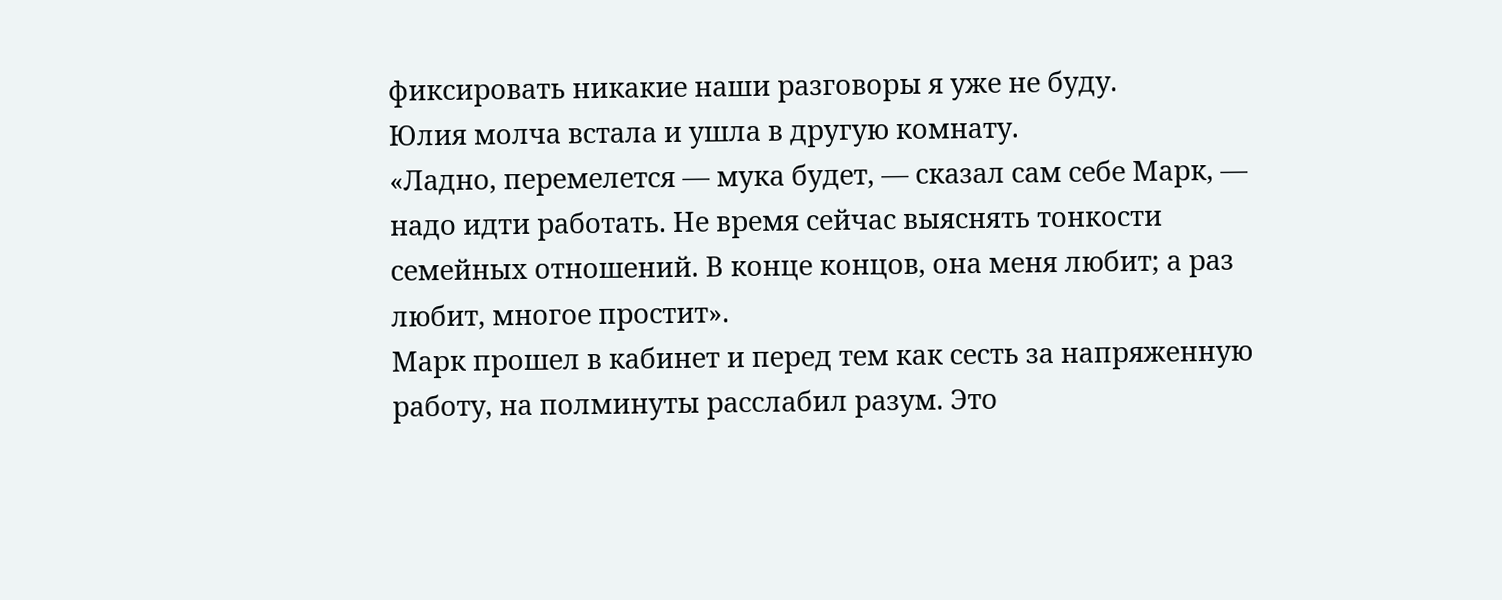фиксировать никакие наши разговоры я уже не буду.
Юлия молча встала и ушла в другую комнату.
«Ладно, перемелется — мука будет, — сказал сам себе Марк, — надо идти работать. Не время сейчас выяснять тонкости семейных отношений. В конце концов, она меня любит; а раз любит, многое простит».
Марк прошел в кабинет и перед тем как сесть за напряженную работу, на полминуты расслабил разум. Это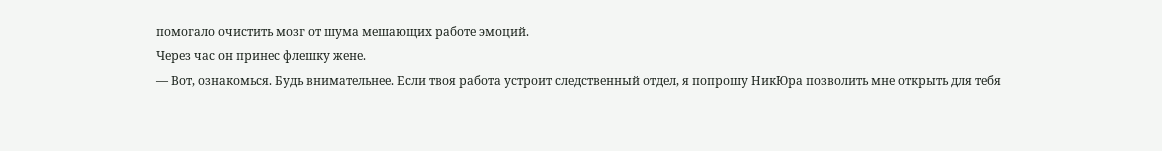помогало очистить мозг от шума мешающих работе эмоций.
Через час он принес флешку жене.
— Вот, ознакомься. Будь внимательнее. Если твоя работа устроит следственный отдел, я попрошу НикЮра позволить мне открыть для тебя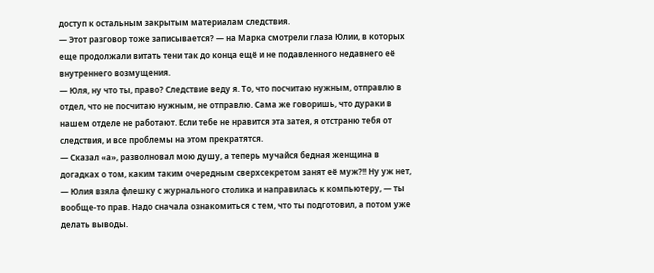доступ к остальным закрытым материалам следствия.
— Этот разговор тоже записывается? — на Марка смотрели глаза Юлии, в которых еще продолжали витать тени так до конца ещё и не подавленного недавнего её внутреннего возмущения.
— Юля, ну что ты, право? Следствие веду я. То, что посчитаю нужным, отправлю в отдел, что не посчитаю нужным, не отправлю. Сама же говоришь, что дураки в нашем отделе не работают. Если тебе не нравится эта затея, я отстраню тебя от следствия, и все проблемы на этом прекратятся.
— Сказал «а», разволновал мою душу, а теперь мучайся бедная женщина в догадках о том, каким таким очередным сверхсекретом занят её муж?!! Ну уж нет, — Юлия взяла флешку с журнального столика и направилась к компьютеру, — ты вообще-то прав. Надо сначала ознакомиться с тем, что ты подготовил, а потом уже делать выводы.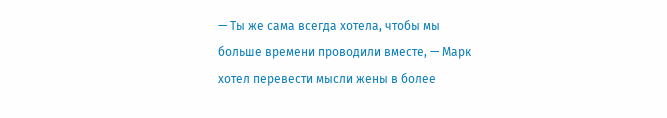— Ты же сама всегда хотела, чтобы мы больше времени проводили вместе, — Марк хотел перевести мысли жены в более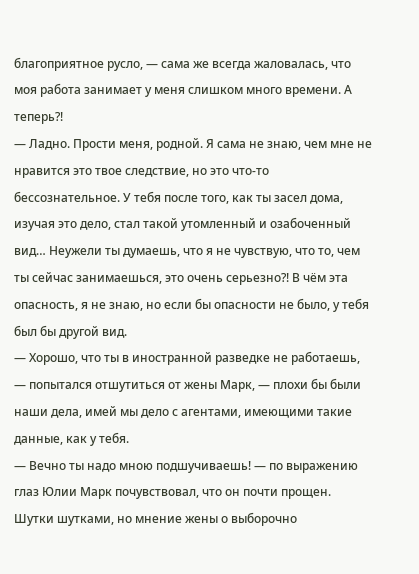благоприятное русло, — сама же всегда жаловалась, что моя работа занимает у меня слишком много времени. А теперь?!
— Ладно. Прости меня, родной. Я сама не знаю, чем мне не нравится это твое следствие, но это что-то бессознательное. У тебя после того, как ты засел дома, изучая это дело, стал такой утомленный и озабоченный вид… Неужели ты думаешь, что я не чувствую, что то, чем ты сейчас занимаешься, это очень серьезно?! В чём эта опасность, я не знаю, но если бы опасности не было, у тебя был бы другой вид.
— Хорошо, что ты в иностранной разведке не работаешь, — попытался отшутиться от жены Марк, — плохи бы были наши дела, имей мы дело с агентами, имеющими такие данные, как у тебя.
— Вечно ты надо мною подшучиваешь! — по выражению глаз Юлии Марк почувствовал, что он почти прощен.
Шутки шутками, но мнение жены о выборочно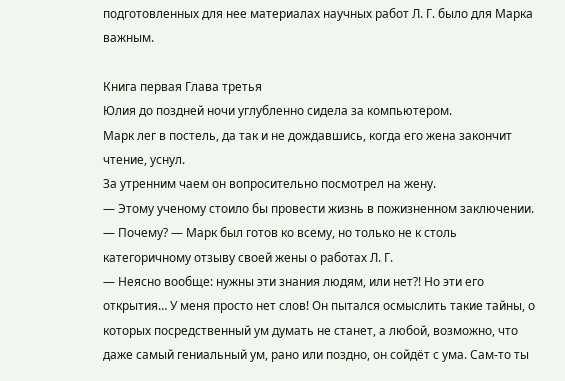подготовленных для нее материалах научных работ Л. Г. было для Марка важным.

Книга первая Глава третья
Юлия до поздней ночи углубленно сидела за компьютером.
Марк лег в постель, да так и не дождавшись, когда его жена закончит чтение, уснул.
За утренним чаем он вопросительно посмотрел на жену.
— Этому ученому стоило бы провести жизнь в пожизненном заключении.
— Почему? — Марк был готов ко всему, но только не к столь категоричному отзыву своей жены о работах Л. Г.
— Неясно вообще: нужны эти знания людям, или нет?! Но эти его открытия… У меня просто нет слов! Он пытался осмыслить такие тайны, о которых посредственный ум думать не станет, а любой, возможно, что даже самый гениальный ум, рано или поздно, он сойдёт с ума. Сам-то ты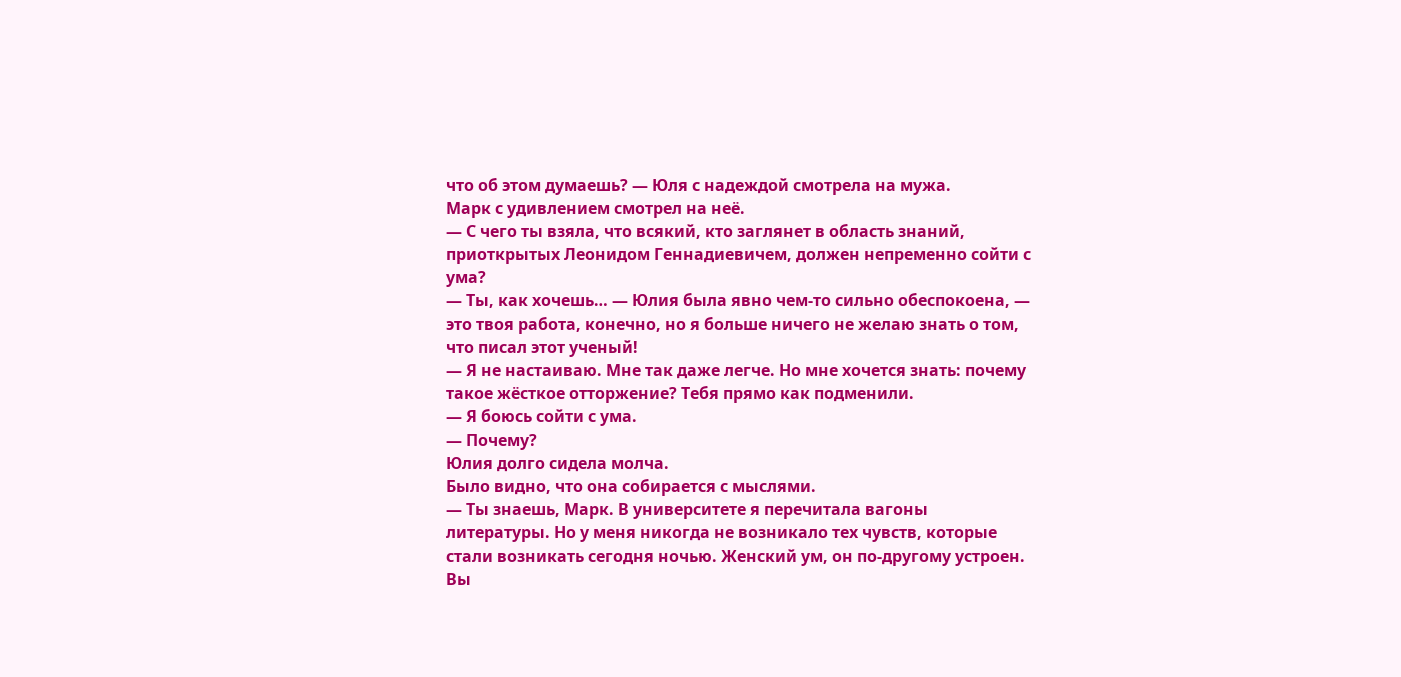что об этом думаешь? — Юля с надеждой смотрела на мужа.
Марк с удивлением смотрел на неё.
— С чего ты взяла, что всякий, кто заглянет в область знаний, приоткрытых Леонидом Геннадиевичем, должен непременно сойти с ума?
— Ты, как хочешь… — Юлия была явно чем-то сильно обеспокоена, — это твоя работа, конечно, но я больше ничего не желаю знать о том, что писал этот ученый!
— Я не настаиваю. Мне так даже легче. Но мне хочется знать: почему такое жёсткое отторжение? Тебя прямо как подменили.
— Я боюсь сойти с ума.
— Почему?
Юлия долго сидела молча.
Было видно, что она собирается с мыслями.
— Ты знаешь, Марк. В университете я перечитала вагоны литературы. Но у меня никогда не возникало тех чувств, которые стали возникать сегодня ночью. Женский ум, он по-другому устроен. Вы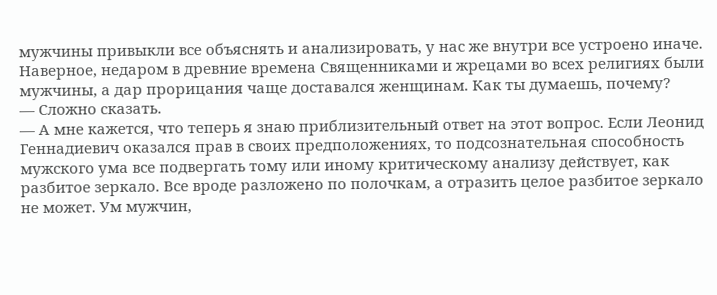мужчины привыкли все объяснять и анализировать, у нас же внутри все устроено иначе. Наверное, недаром в древние времена Священниками и жрецами во всех религиях были мужчины, а дар прорицания чаще доставался женщинам. Как ты думаешь, почему?
— Сложно сказать.
— А мне кажется, что теперь я знаю приблизительный ответ на этот вопрос. Если Леонид Геннадиевич оказался прав в своих предположениях, то подсознательная способность мужского ума все подвергать тому или иному критическому анализу действует, как разбитое зеркало. Все вроде разложено по полочкам, а отразить целое разбитое зеркало не может. Ум мужчин,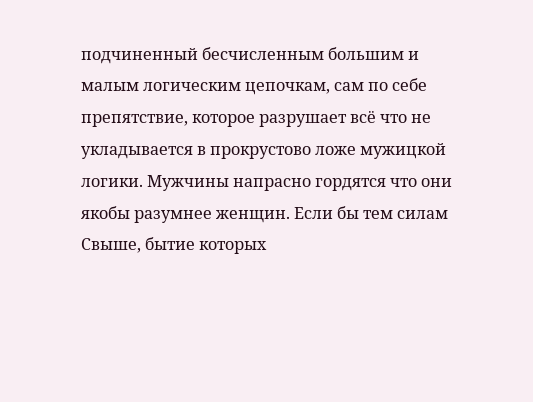подчиненный бесчисленным большим и малым логическим цепочкам, сам по себе препятствие, которое разрушает всё что не укладывается в прокрустово ложе мужицкой логики. Мужчины напрасно гордятся что они якобы разумнее женщин. Если бы тем силам Свыше, бытие которых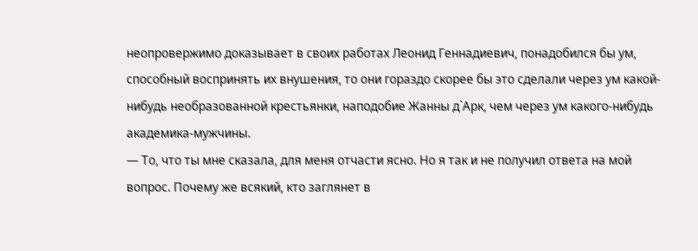неопровержимо доказывает в своих работах Леонид Геннадиевич, понадобился бы ум, способный воспринять их внушения, то они гораздо скорее бы это сделали через ум какой-нибудь необразованной крестьянки, наподобие Жанны д`Арк, чем через ум какого-нибудь академика-мужчины.
— То, что ты мне сказала, для меня отчасти ясно. Но я так и не получил ответа на мой вопрос. Почему же всякий, кто заглянет в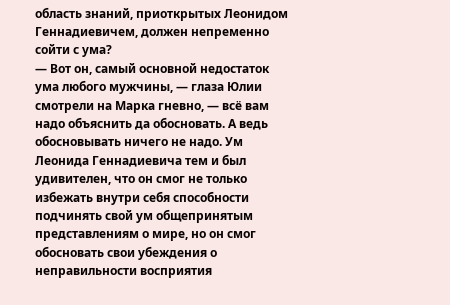область знаний, приоткрытых Леонидом Геннадиевичем, должен непременно сойти с ума?
— Вот он, самый основной недостаток ума любого мужчины, — глаза Юлии смотрели на Марка гневно, — всё вам надо объяснить да обосновать. А ведь обосновывать ничего не надо. Ум Леонида Геннадиевича тем и был удивителен, что он смог не только избежать внутри себя способности подчинять свой ум общепринятым представлениям о мире, но он смог обосновать свои убеждения о неправильности восприятия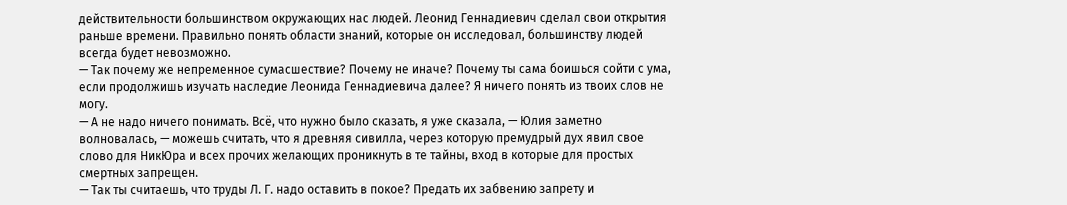действительности большинством окружающих нас людей. Леонид Геннадиевич сделал свои открытия раньше времени. Правильно понять области знаний, которые он исследовал, большинству людей всегда будет невозможно.
— Так почему же непременное сумасшествие? Почему не иначе? Почему ты сама боишься сойти с ума, если продолжишь изучать наследие Леонида Геннадиевича далее? Я ничего понять из твоих слов не могу.
— А не надо ничего понимать. Всё, что нужно было сказать, я уже сказала, — Юлия заметно волновалась, — можешь считать, что я древняя сивилла, через которую премудрый дух явил свое слово для НикЮра и всех прочих желающих проникнуть в те тайны, вход в которые для простых смертных запрещен.
— Так ты считаешь, что труды Л. Г. надо оставить в покое? Предать их забвению запрету и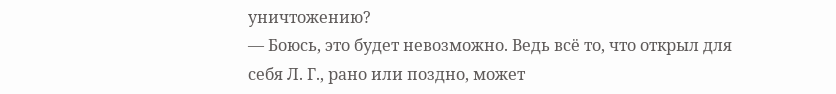уничтожению?
— Боюсь, это будет невозможно. Ведь всё то, что открыл для себя Л. Г., рано или поздно, может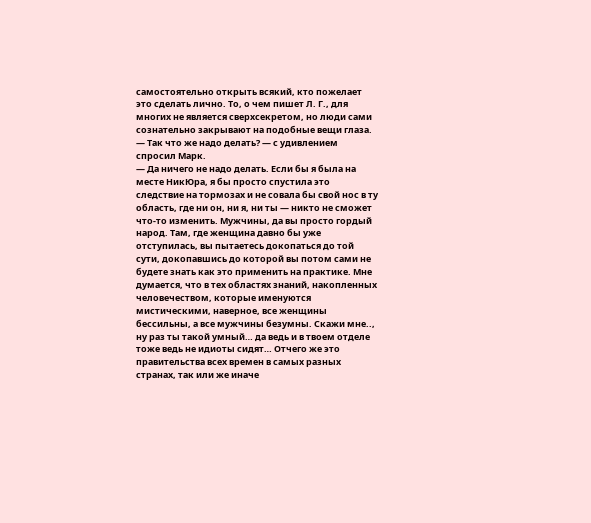самостоятельно открыть всякий, кто пожелает это сделать лично. То, о чем пишет Л. Г., для многих не является сверхсекретом, но люди сами сознательно закрывают на подобные вещи глаза.
— Так что же надо делать? — с удивлением спросил Марк.
— Да ничего не надо делать. Если бы я была на месте НикЮра, я бы просто спустила это следствие на тормозах и не совала бы свой нос в ту область, где ни он, ни я, ни ты — никто не сможет что-то изменить. Мужчины, да вы просто гордый народ. Там, где женщина давно бы уже отступилась, вы пытаетесь докопаться до той сути, докопавшись до которой вы потом сами не будете знать как это применить на практике. Мне думается, что в тех областях знаний, накопленных человечеством, которые именуются мистическими, наверное, все женщины бессильны, а все мужчины безумны. Скажи мне.., ну раз ты такой умный… да ведь и в твоем отделе тоже ведь не идиоты сидят… Отчего же это правительства всех времен в самых разных странах, так или же иначе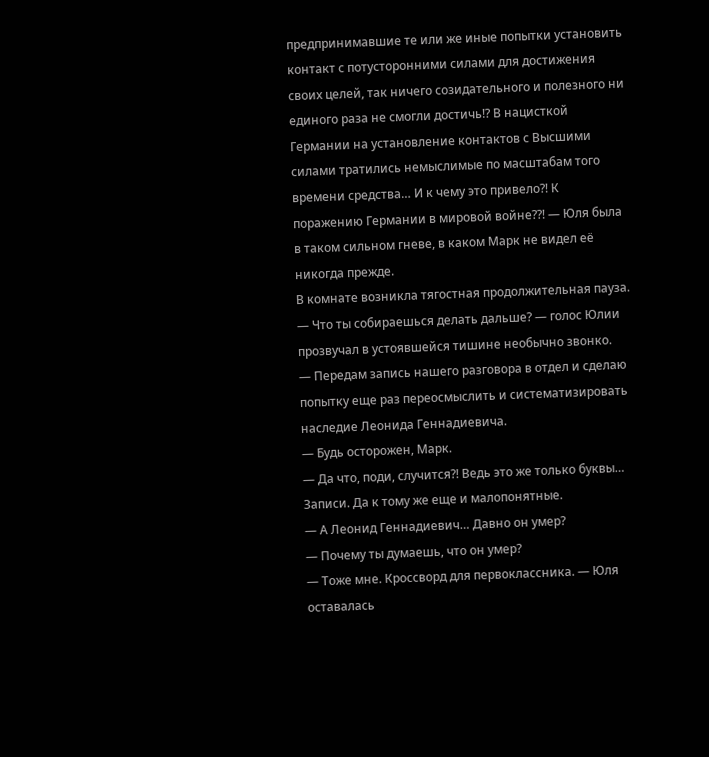предпринимавшие те или же иные попытки установить контакт с потусторонними силами для достижения своих целей, так ничего созидательного и полезного ни единого раза не смогли достичь!? В нацисткой Германии на установление контактов с Высшими силами тратились немыслимые по масштабам того времени средства… И к чему это привело?! К поражению Германии в мировой войне??! — Юля была в таком сильном гневе, в каком Марк не видел её никогда прежде.
В комнате возникла тягостная продолжительная пауза.
— Что ты собираешься делать дальше? — голос Юлии прозвучал в устоявшейся тишине необычно звонко.
— Передам запись нашего разговора в отдел и сделаю попытку еще раз переосмыслить и систематизировать наследие Леонида Геннадиевича.
— Будь осторожен, Марк.
— Да что, поди, случится?! Ведь это же только буквы… Записи. Да к тому же еще и малопонятные.
— А Леонид Геннадиевич… Давно он умер?
— Почему ты думаешь, что он умер?
— Тоже мне. Кроссворд для первоклассника. — Юля оставалась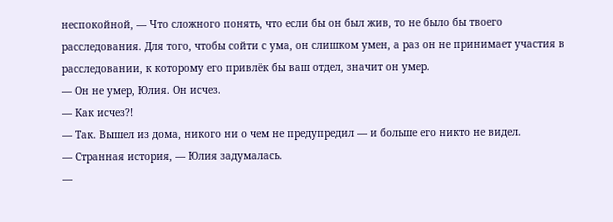неспокойной, — Что сложного понять, что если бы он был жив, то не было бы твоего расследования. Для того, чтобы сойти с ума, он слишком умен, а раз он не принимает участия в расследовании, к которому его привлёк бы ваш отдел, значит он умер.
— Он не умер, Юлия. Он исчез.
— Как исчез?!
— Так. Вышел из дома, никого ни о чем не предупредил — и больше его никто не видел.
— Странная история, — Юлия задумалась.
—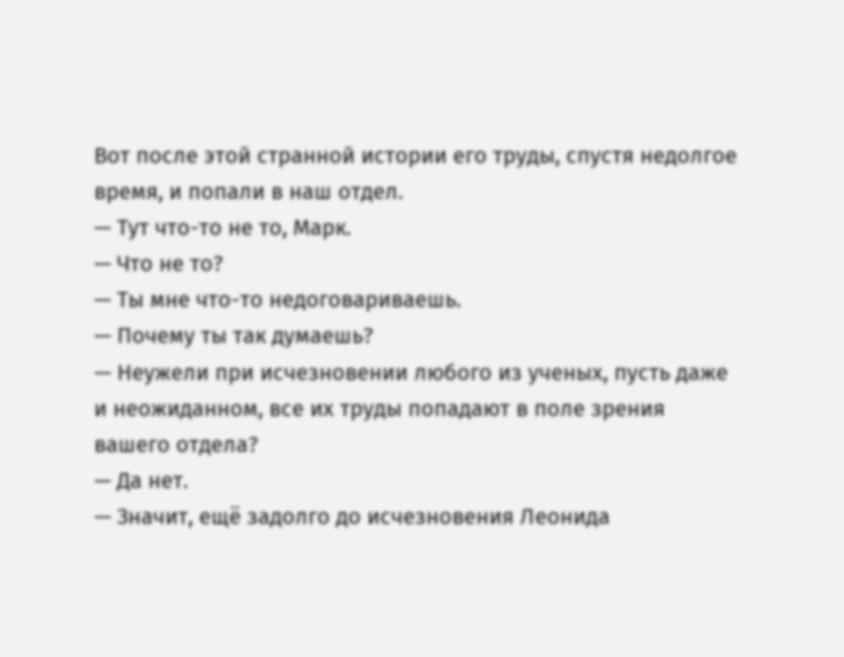Вот после этой странной истории его труды, спустя недолгое время, и попали в наш отдел.
— Тут что-то не то, Марк.
— Что не то?
— Ты мне что-то недоговариваешь.
— Почему ты так думаешь?
— Неужели при исчезновении любого из ученых, пусть даже и неожиданном, все их труды попадают в поле зрения вашего отдела?
— Да нет.
— Значит, ещё задолго до исчезновения Леонида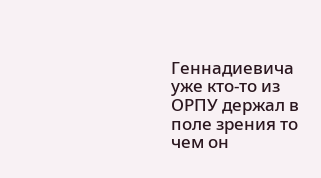Геннадиевича уже кто-то из ОРПУ держал в поле зрения то чем он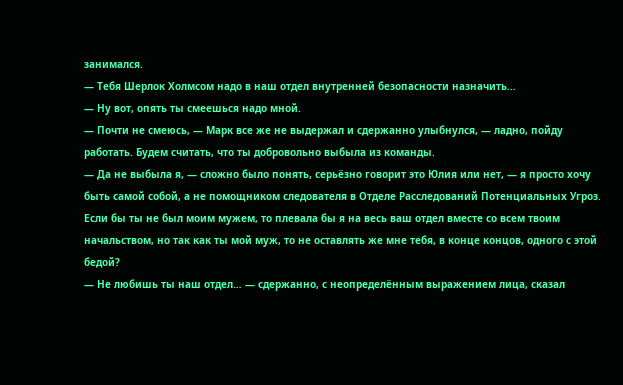занимался.
— Тебя Шерлок Холмсом надо в наш отдел внутренней безопасности назначить…
— Ну вот, опять ты смеешься надо мной.
— Почти не смеюсь, — Марк все же не выдержал и сдержанно улыбнулся, — ладно, пойду работать. Будем считать, что ты добровольно выбыла из команды.
— Да не выбыла я, — сложно было понять, серьёзно говорит это Юлия или нет, — я просто хочу быть самой собой, а не помощником следователя в Отделе Расследований Потенциальных Угроз. Если бы ты не был моим мужем, то плевала бы я на весь ваш отдел вместе со всем твоим начальством, но так как ты мой муж, то не оставлять же мне тебя, в конце концов, одного с этой бедой?
— Не любишь ты наш отдел… — сдержанно, с неопределённым выражением лица, сказал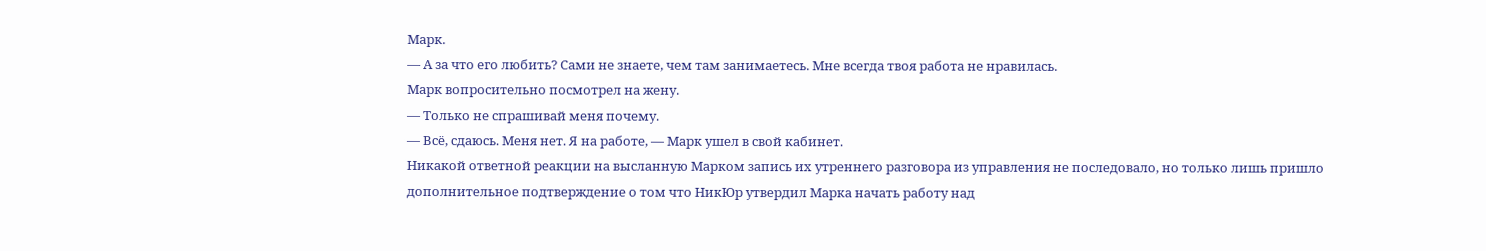Марк.
— А за что его любить? Сами не знаете, чем там занимаетесь. Мне всегда твоя работа не нравилась.
Марк вопросительно посмотрел на жену.
— Только не спрашивай меня почему.
— Всё, сдаюсь. Меня нет. Я на работе, — Марк ушел в свой кабинет.
Никакой ответной реакции на высланную Марком запись их утреннего разговора из управления не последовало, но только лишь пришло дополнительное подтверждение о том что НикЮр утвердил Марка начать работу над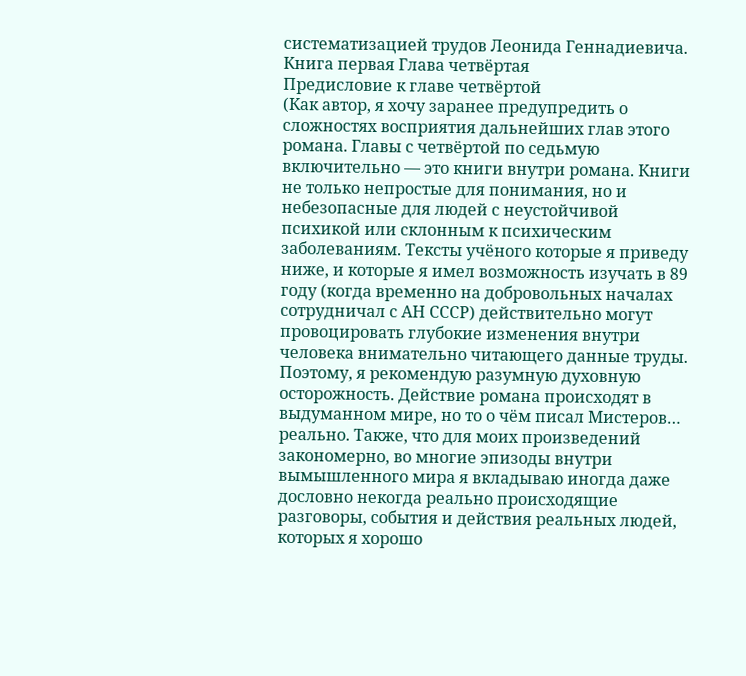систематизацией трудов Леонида Геннадиевича.
Книга первая Глава четвёртая
Предисловие к главе четвёртой
(Как автор, я хочу заранее предупредить о сложностях восприятия дальнейших глав этого романа. Главы с четвёртой по седьмую включительно — это книги внутри романа. Книги не только непростые для понимания, но и небезопасные для людей с неустойчивой психикой или склонным к психическим заболеваниям. Тексты учёного которые я приведу ниже, и которые я имел возможность изучать в 89 году (когда временно на добровольных началах сотрудничал с АН СССР) действительно могут провоцировать глубокие изменения внутри человека внимательно читающего данные труды. Поэтому, я рекомендую разумную духовную осторожность. Действие романа происходят в выдуманном мире, но то о чём писал Мистеров… реально. Также, что для моих произведений закономерно, во многие эпизоды внутри вымышленного мира я вкладываю иногда даже дословно некогда реально происходящие разговоры, события и действия реальных людей, которых я хорошо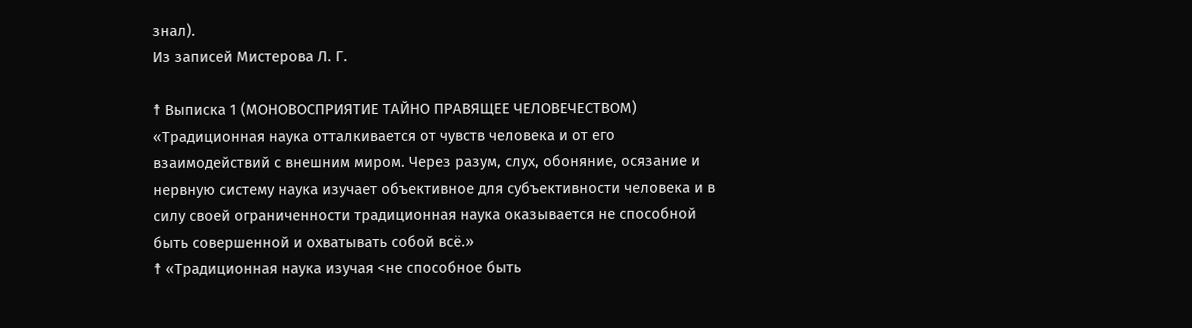знал).
Из записей Мистерова Л. Г.

☨ Выписка 1 (МОНОВОСПРИЯТИЕ ТАЙНО ПРАВЯЩЕЕ ЧЕЛОВЕЧЕСТВОМ)
«Традиционная наука отталкивается от чувств человека и от его взаимодействий с внешним миром. Через разум, слух, обоняние, осязание и нервную систему наука изучает объективное для субъективности человека и в силу своей ограниченности традиционная наука оказывается не способной быть совершенной и охватывать собой всё.»
☨ «Традиционная наука изучая <не способное быть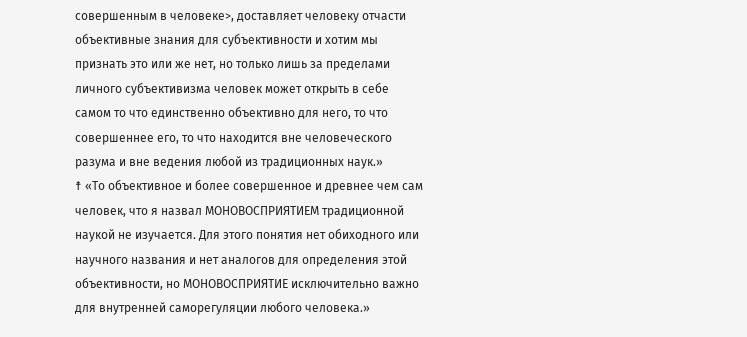совершенным в человеке>, доставляет человеку отчасти объективные знания для субъективности и хотим мы признать это или же нет, но только лишь за пределами личного субъективизма человек может открыть в себе самом то что единственно объективно для него, то что совершеннее его, то что находится вне человеческого разума и вне ведения любой из традиционных наук.»
☨ «То объективное и более совершенное и древнее чем сам человек, что я назвал МОНОВОСПРИЯТИЕМ традиционной наукой не изучается. Для этого понятия нет обиходного или научного названия и нет аналогов для определения этой объективности, но МОНОВОСПРИЯТИЕ исключительно важно для внутренней саморегуляции любого человека.»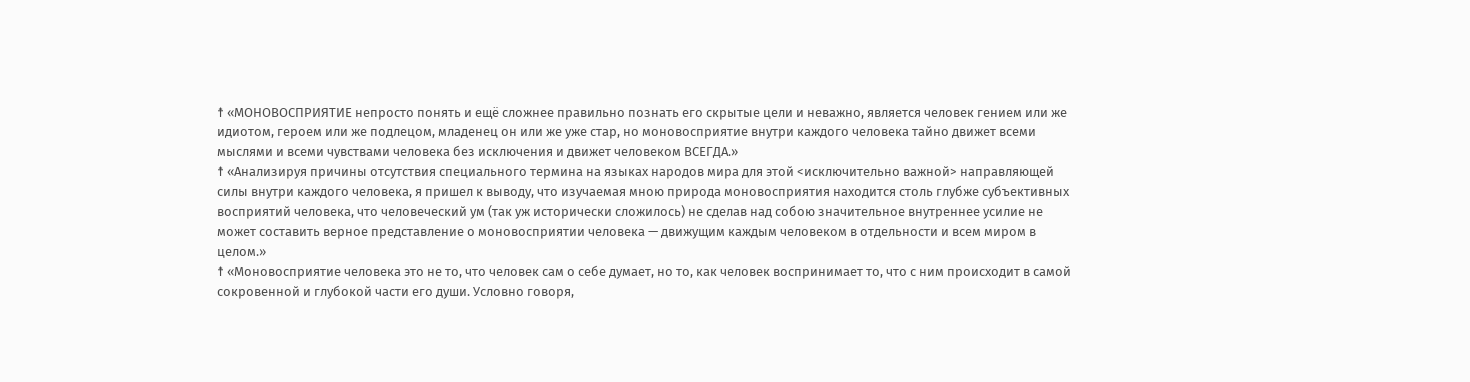☨ «МОНОВОСПРИЯТИЕ непросто понять и ещё сложнее правильно познать его скрытые цели и неважно, является человек гением или же идиотом, героем или же подлецом, младенец он или же уже стар, но моновосприятие внутри каждого человека тайно движет всеми мыслями и всеми чувствами человека без исключения и движет человеком ВСЕГДА.»
☨ «Анализируя причины отсутствия специального термина на языках народов мира для этой <исключительно важной> направляющей силы внутри каждого человека, я пришел к выводу, что изучаемая мною природа моновосприятия находится столь глубже субъективных восприятий человека, что человеческий ум (так уж исторически сложилось) не сделав над собою значительное внутреннее усилие не может составить верное представление о моновосприятии человека — движущим каждым человеком в отдельности и всем миром в целом.»
☨ «Моновосприятие человека это не то, что человек сам о себе думает, но то, как человек воспринимает то, что с ним происходит в самой сокровенной и глубокой части его души. Условно говоря,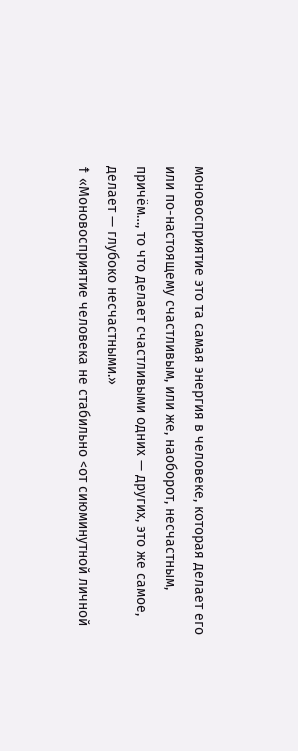моновосприятие это та самая энергия в человеке, которая делает его или по-настоящему счастливым, или же, наоборот, несчастным, причём…, то что делает счастливыми одних — других, это же самое, делает — глубоко несчастными.»
☨ «Моновосприятие человека не стабильно <от сиюминутной личной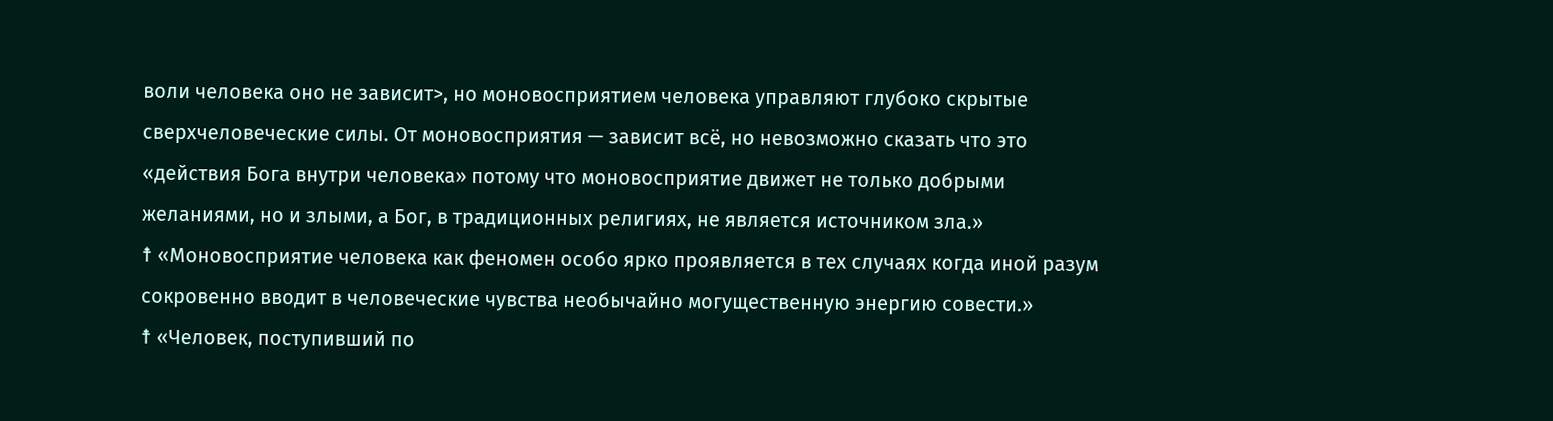воли человека оно не зависит>, но моновосприятием человека управляют глубоко скрытые сверхчеловеческие силы. От моновосприятия — зависит всё, но невозможно сказать что это «действия Бога внутри человека» потому что моновосприятие движет не только добрыми желаниями, но и злыми, а Бог, в традиционных религиях, не является источником зла.»
☨ «Моновосприятие человека как феномен особо ярко проявляется в тех случаях когда иной разум сокровенно вводит в человеческие чувства необычайно могущественную энергию совести.»
☨ «Человек, поступивший по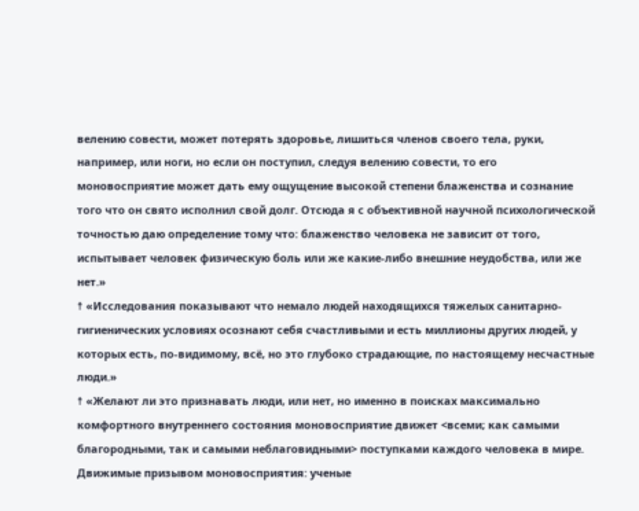велению совести, может потерять здоровье, лишиться членов своего тела, руки, например, или ноги, но если он поступил, следуя велению совести, то его моновосприятие может дать ему ощущение высокой степени блаженства и сознание того что он свято исполнил свой долг. Отсюда я с объективной научной психологической точностью даю определение тому что: блаженство человека не зависит от того, испытывает человек физическую боль или же какие-либо внешние неудобства, или же нет.»
☨ «Исследования показывают что немало людей находящихся тяжелых санитарно-гигиенических условиях осознают себя счастливыми и есть миллионы других людей, у которых есть, по-видимому, всё, но это глубоко страдающие, по настоящему несчастные люди.»
☨ «Желают ли это признавать люди, или нет, но именно в поисках максимально комфортного внутреннего состояния моновосприятие движет <всеми; как самыми благородными, так и самыми неблаговидными> поступками каждого человека в мире. Движимые призывом моновосприятия: ученые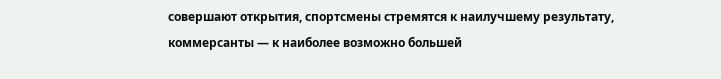совершают открытия, спортсмены стремятся к наилучшему результату, коммерсанты — к наиболее возможно большей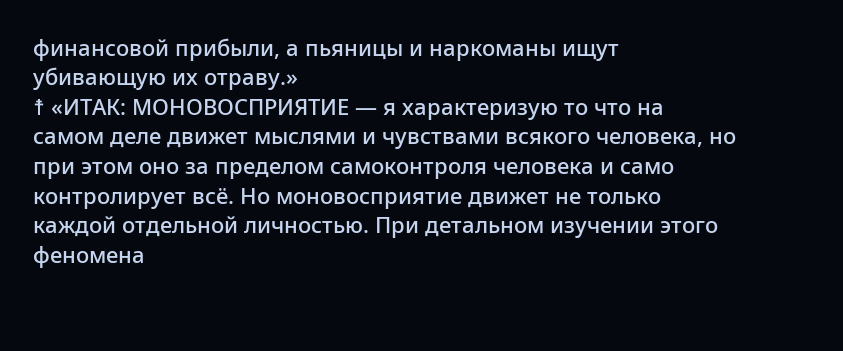финансовой прибыли, а пьяницы и наркоманы ищут убивающую их отраву.»
☨ «ИТАК: МОНОВОСПРИЯТИЕ — я характеризую то что на самом деле движет мыслями и чувствами всякого человека, но при этом оно за пределом самоконтроля человека и само контролирует всё. Но моновосприятие движет не только каждой отдельной личностью. При детальном изучении этого феномена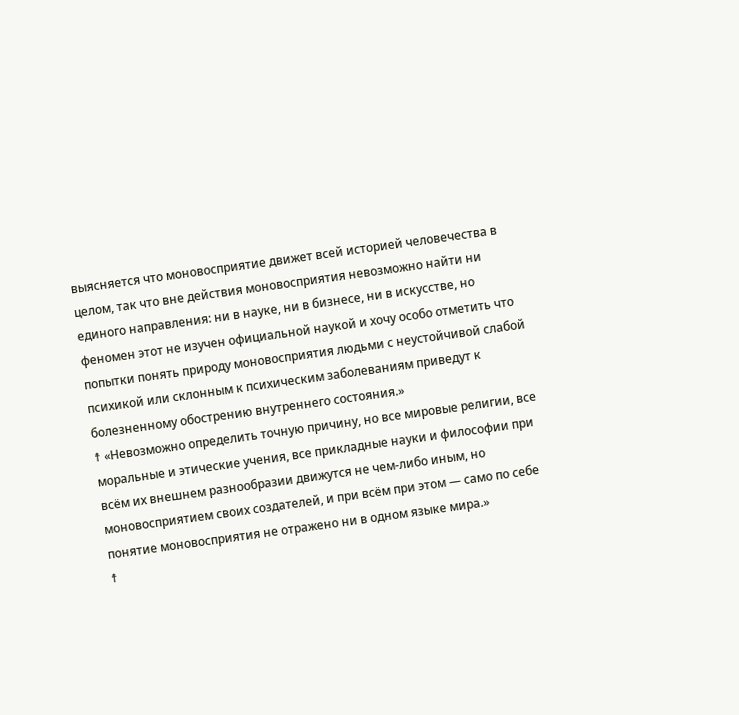выясняется что моновосприятие движет всей историей человечества в целом, так что вне действия моновосприятия невозможно найти ни единого направления: ни в науке, ни в бизнесе, ни в искусстве, но феномен этот не изучен официальной наукой и хочу особо отметить что попытки понять природу моновосприятия людьми с неустойчивой слабой психикой или склонным к психическим заболеваниям приведут к болезненному обострению внутреннего состояния.»
☨ «Невозможно определить точную причину, но все мировые религии, все моральные и этические учения, все прикладные науки и философии при всём их внешнем разнообразии движутся не чем-либо иным, но моновосприятием своих создателей, и при всём при этом — само по себе понятие моновосприятия не отражено ни в одном языке мира.»
☨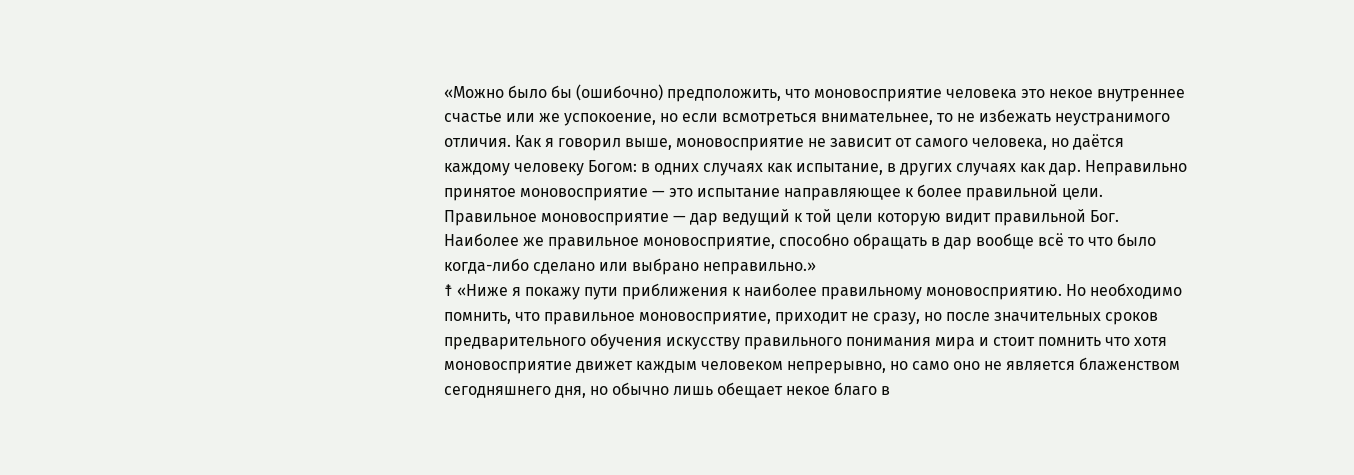«Можно было бы (ошибочно) предположить, что моновосприятие человека это некое внутреннее счастье или же успокоение, но если всмотреться внимательнее, то не избежать неустранимого отличия. Как я говорил выше, моновосприятие не зависит от самого человека, но даётся каждому человеку Богом: в одних случаях как испытание, в других случаях как дар. Неправильно принятое моновосприятие — это испытание направляющее к более правильной цели. Правильное моновосприятие — дар ведущий к той цели которую видит правильной Бог. Наиболее же правильное моновосприятие, способно обращать в дар вообще всё то что было когда-либо сделано или выбрано неправильно.»
☨ «Ниже я покажу пути приближения к наиболее правильному моновосприятию. Но необходимо помнить, что правильное моновосприятие, приходит не сразу, но после значительных сроков предварительного обучения искусству правильного понимания мира и стоит помнить что хотя моновосприятие движет каждым человеком непрерывно, но само оно не является блаженством сегодняшнего дня, но обычно лишь обещает некое благо в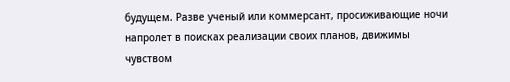будущем. Разве ученый или коммерсант, просиживающие ночи напролет в поисках реализации своих планов, движимы чувством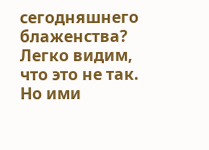сегодняшнего блаженства? Легко видим, что это не так. Но ими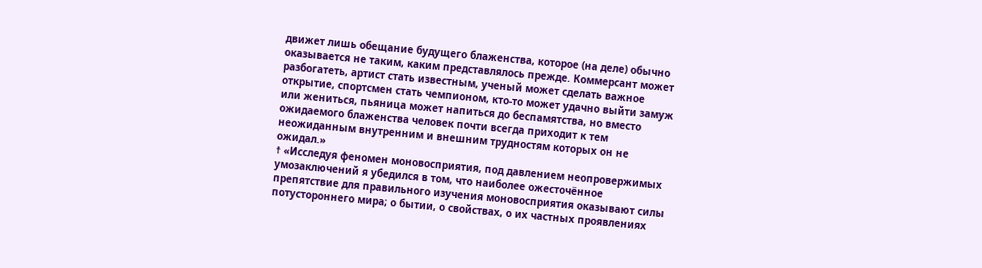движет лишь обещание будущего блаженства, которое (на деле) обычно оказывается не таким, каким представлялось прежде. Коммерсант может разбогатеть, артист стать известным, ученый может сделать важное открытие, спортсмен стать чемпионом, кто-то может удачно выйти замуж или жениться, пьяница может напиться до беспамятства, но вместо ожидаемого блаженства человек почти всегда приходит к тем неожиданным внутренним и внешним трудностям которых он не ожидал.»
☨ «Исследуя феномен моновосприятия, под давлением неопровержимых умозаключений я убедился в том, что наиболее ожесточённое препятствие для правильного изучения моновосприятия оказывают силы потустороннего мира; о бытии, о свойствах, о их частных проявлениях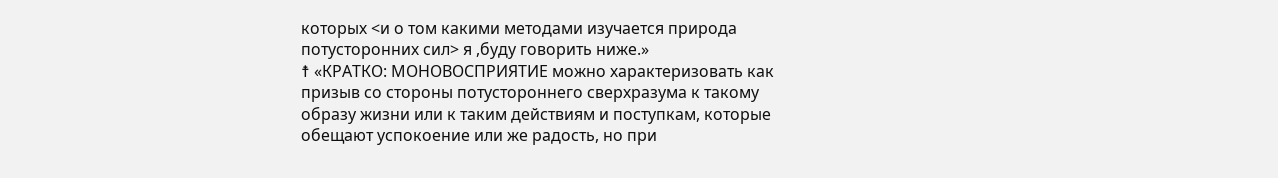которых <и о том какими методами изучается природа потусторонних сил> я ,буду говорить ниже.»
☨ «КРАТКО: МОНОВОСПРИЯТИЕ можно характеризовать как призыв со стороны потустороннего сверхразума к такому образу жизни или к таким действиям и поступкам, которые обещают успокоение или же радость, но при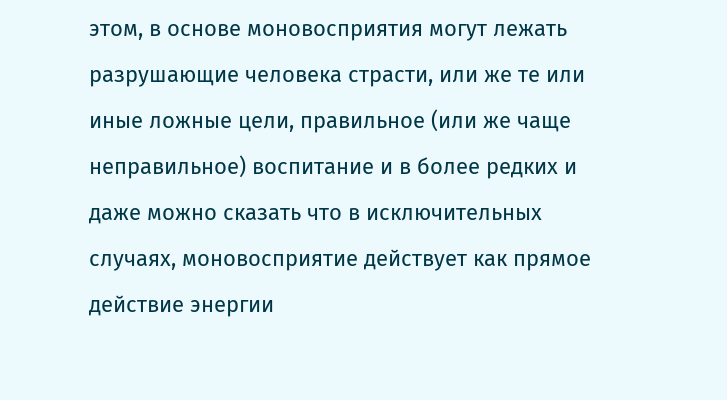этом, в основе моновосприятия могут лежать разрушающие человека страсти, или же те или иные ложные цели, правильное (или же чаще неправильное) воспитание и в более редких и даже можно сказать что в исключительных случаях, моновосприятие действует как прямое действие энергии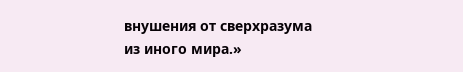внушения от сверхразума из иного мира.»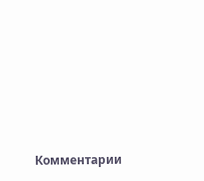Комментарии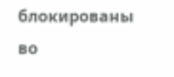блокированы во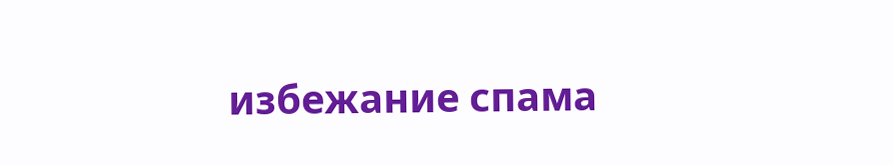избежание спама